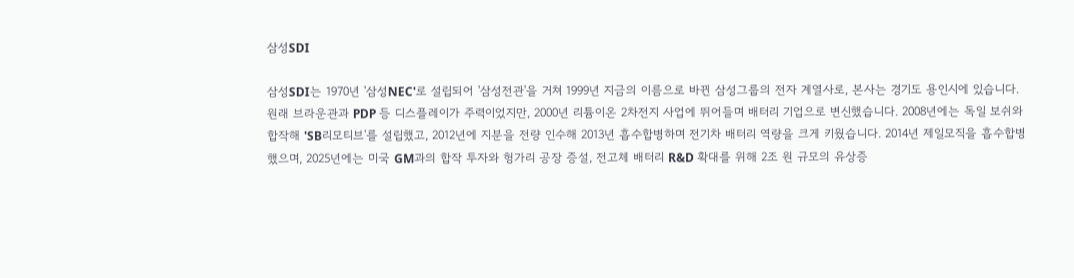삼성SDI

삼성SDI는 1970년 '삼성NEC'로 설립되어 '삼성전관'을 거쳐 1999년 지금의 이름으로 바뀐 삼성그룹의 전자 계열사로, 본사는 경기도 용인시에 있습니다. 원래 브라운관과 PDP 등 디스플레이가 주력이었지만, 2000년 리튬이온 2차전지 사업에 뛰어들며 배터리 기업으로 변신했습니다. 2008년에는 독일 보쉬와 합작해 'SB리모티브'를 설립했고, 2012년에 지분을 전량 인수해 2013년 흡수합병하며 전기차 배터리 역량을 크게 키웠습니다. 2014년 제일모직을 흡수합병했으며, 2025년에는 미국 GM과의 합작 투자와 헝가리 공장 증설, 전고체 배터리 R&D 확대를 위해 2조 원 규모의 유상증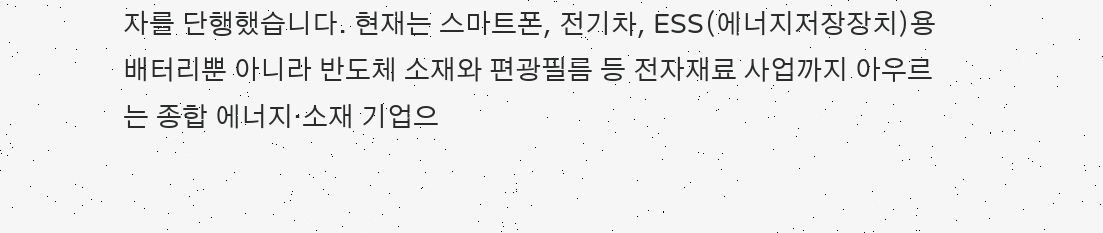자를 단행했습니다. 현재는 스마트폰, 전기차, ESS(에너지저장장치)용 배터리뿐 아니라 반도체 소재와 편광필름 등 전자재료 사업까지 아우르는 종합 에너지·소재 기업으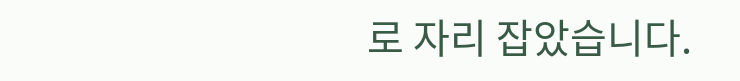로 자리 잡았습니다.